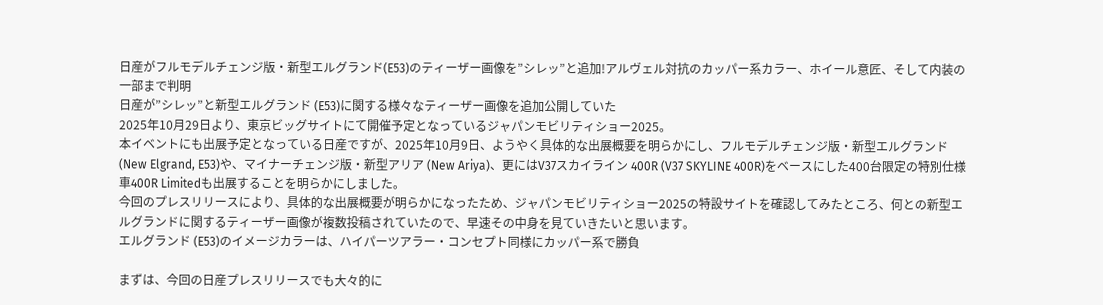日産がフルモデルチェンジ版・新型エルグランド(E53)のティーザー画像を”シレッ”と追加!アルヴェル対抗のカッパー系カラー、ホイール意匠、そして内装の一部まで判明
日産が”シレッ”と新型エルグランド (E53)に関する様々なティーザー画像を追加公開していた
2025年10月29日より、東京ビッグサイトにて開催予定となっているジャパンモビリティショー2025。
本イベントにも出展予定となっている日産ですが、2025年10月9日、ようやく具体的な出展概要を明らかにし、フルモデルチェンジ版・新型エルグランド (New Elgrand, E53)や、マイナーチェンジ版・新型アリア (New Ariya)、更にはV37スカイライン 400R (V37 SKYLINE 400R)をベースにした400台限定の特別仕様車400R Limitedも出展することを明らかにしました。
今回のプレスリリースにより、具体的な出展概要が明らかになったため、ジャパンモビリティショー2025の特設サイトを確認してみたところ、何との新型エルグランドに関するティーザー画像が複数投稿されていたので、早速その中身を見ていきたいと思います。
エルグランド (E53)のイメージカラーは、ハイパーツアラー・コンセプト同様にカッパー系で勝負

まずは、今回の日産プレスリリースでも大々的に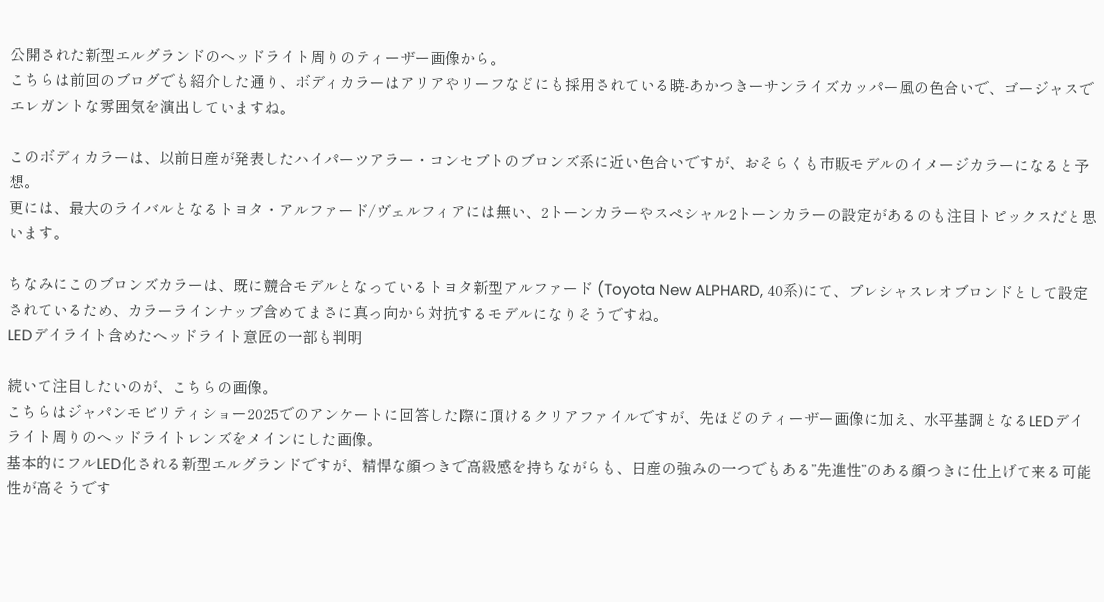公開された新型エルグランドのヘッドライト周りのティーザー画像から。
こちらは前回のブログでも紹介した通り、ボディカラーはアリアやリーフなどにも採用されている暁-あかつきーサンライズカッパー風の色合いで、ゴージャスでエレガントな雰囲気を演出していますね。

このボディカラーは、以前日産が発表したハイパーツアラー・コンセプトのブロンズ系に近い色合いですが、おそらくも市販モデルのイメージカラーになると予想。
更には、最大のライバルとなるトヨタ・アルファード/ヴェルフィアには無い、2トーンカラーやスペシャル2トーンカラーの設定があるのも注目トピックスだと思います。

ちなみにこのブロンズカラーは、既に競合モデルとなっているトヨタ新型アルファード (Toyota New ALPHARD, 40系)にて、プレシャスレオブロンドとして設定されているため、カラーラインナップ含めてまさに真っ向から対抗するモデルになりそうですね。
LEDデイライト含めたヘッドライト意匠の一部も判明

続いて注目したいのが、こちらの画像。
こちらはジャパンモビリティショー2025でのアンケートに回答した際に頂けるクリアファイルですが、先ほどのティーザー画像に加え、水平基調となるLEDデイライト周りのヘッドライトレンズをメインにした画像。
基本的にフルLED化される新型エルグランドですが、精悍な顔つきで高級感を持ちながらも、日産の強みの一つでもある”先進性”のある顔つきに仕上げて来る可能性が高そうです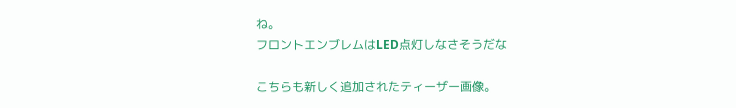ね。
フロントエンブレムはLED点灯しなさそうだな

こちらも新しく追加されたティーザー画像。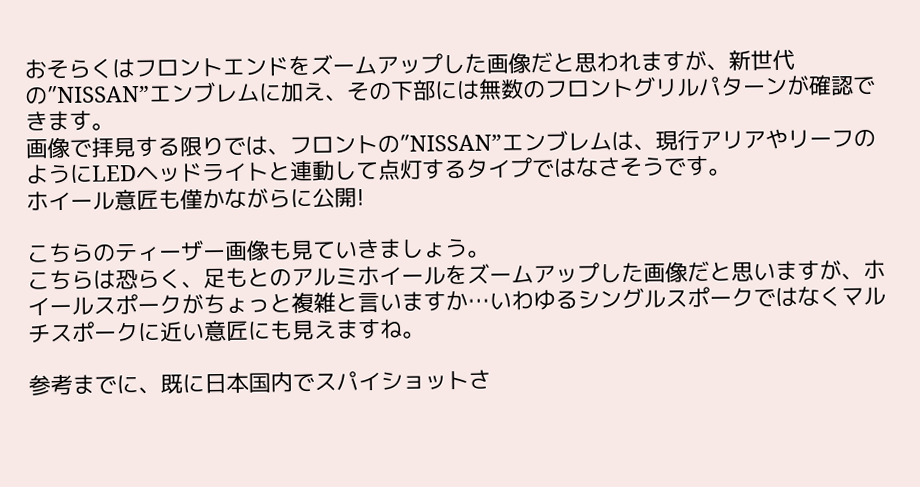おそらくはフロントエンドをズームアップした画像だと思われますが、新世代の”NISSAN”エンブレムに加え、その下部には無数のフロントグリルパターンが確認できます。
画像で拝見する限りでは、フロントの”NISSAN”エンブレムは、現行アリアやリーフのようにLEDヘッドライトと連動して点灯するタイプではなさそうです。
ホイール意匠も僅かながらに公開!

こちらのティーザー画像も見ていきましょう。
こちらは恐らく、足もとのアルミホイールをズームアップした画像だと思いますが、ホイールスポークがちょっと複雑と言いますか…いわゆるシングルスポークではなくマルチスポークに近い意匠にも見えますね。

参考までに、既に日本国内でスパイショットさ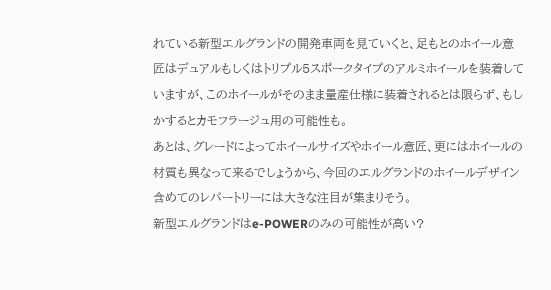れている新型エルグランドの開発車両を見ていくと、足もとのホイール意匠はデュアルもしくはトリプル5スポークタイプのアルミホイールを装着していますが、このホイールがそのまま量産仕様に装着されるとは限らず、もしかするとカモフラージュ用の可能性も。
あとは、グレードによってホイールサイズやホイール意匠、更にはホイールの材質も異なって来るでしょうから、今回のエルグランドのホイールデザイン含めてのレパートリーには大きな注目が集まりそう。
新型エルグランドはe-POWERのみの可能性が高い?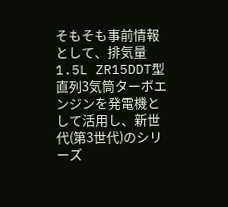そもそも事前情報として、排気量1.5L ZR15DDT型直列3気筒ターボエンジンを発電機として活用し、新世代(第3世代)のシリーズ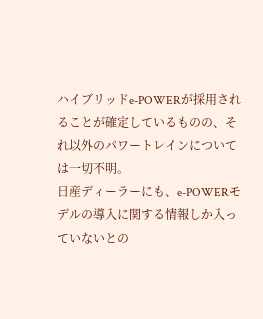ハイブリッドe-POWERが採用されることが確定しているものの、それ以外のパワートレインについては一切不明。
日産ディーラーにも、e-POWERモデルの導入に関する情報しか入っていないとの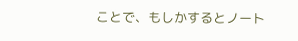ことで、もしかするとノート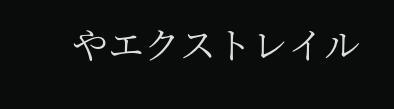やエクストレイル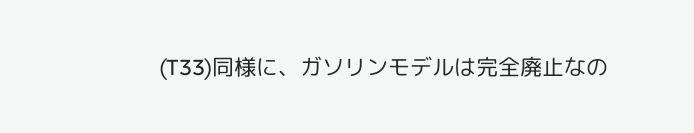(T33)同様に、ガソリンモデルは完全廃止なの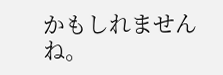かもしれませんね。